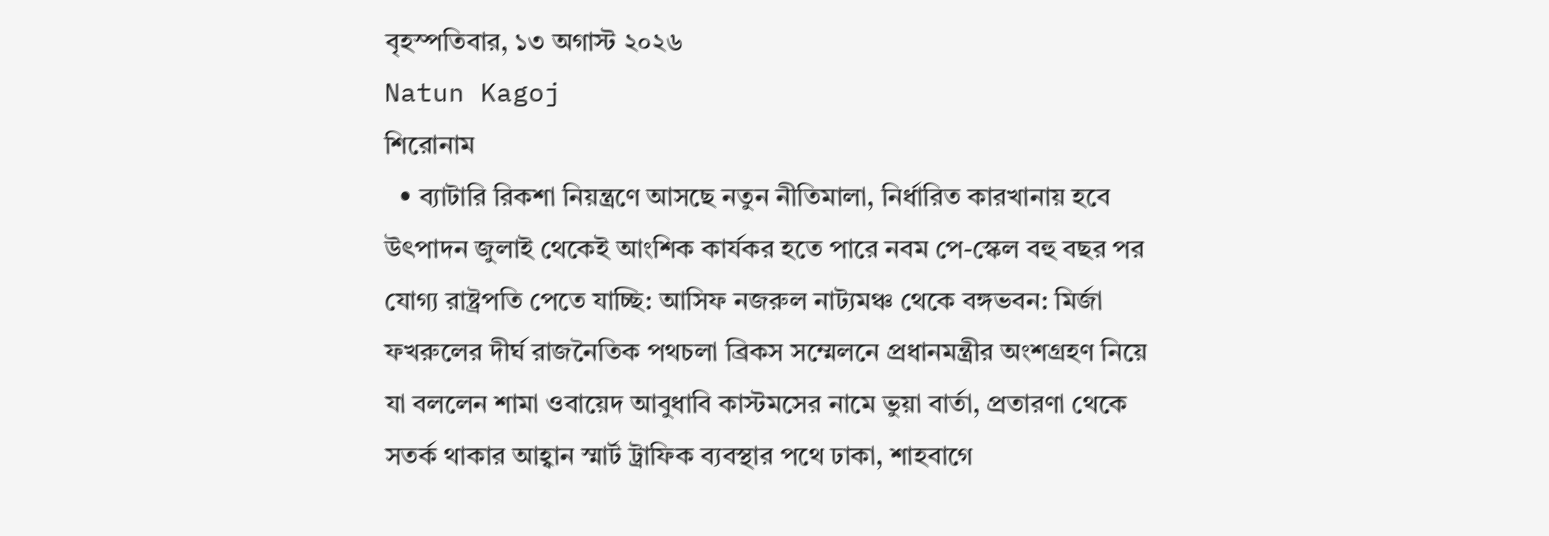বৃহস্পতিবার, ১৩ অগাস্ট ২০২৬
Natun Kagoj
শিরোনাম
  • ব্যাটারি রিকশা নিয়ন্ত্রণে আসছে নতুন নীতিমালা, নির্ধারিত কারখানায় হবে উৎপাদন জুলাই থেকেই আংশিক কার্যকর হতে পারে নবম পে-স্কেল বহু বছর পর যোগ্য রাষ্ট্রপতি পেতে যাচ্ছি: আসিফ নজরুল নাট্যমঞ্চ থেকে বঙ্গভবন: মির্জা ফখরুলের দীর্ঘ রাজনৈতিক পথচলা ব্রিকস সম্মেলনে প্রধানমন্ত্রীর অংশগ্রহণ নিয়ে যা বললেন শামা ওবায়েদ আবুধাবি কাস্টমসের নামে ভুয়া বার্তা, প্রতারণা থেকে সতর্ক থাকার আহ্বান স্মার্ট ট্রাফিক ব্যবস্থার পথে ঢাকা, শাহবাগে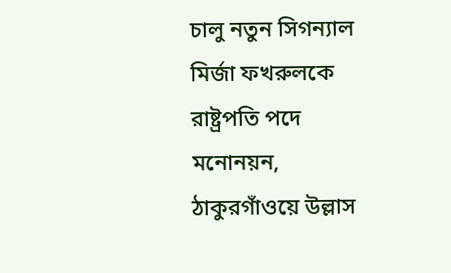চালু নতুন সিগন্যাল মির্জা ফখরুলকে রাষ্ট্রপতি পদে মনোনয়ন, ঠাকুরগাঁওয়ে উল্লাস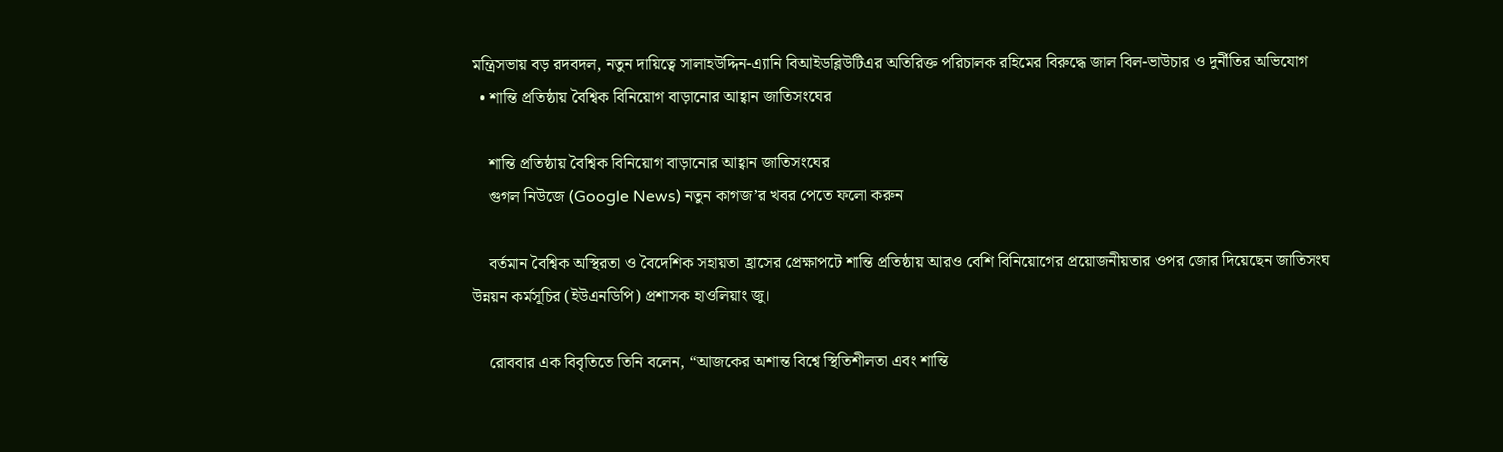মন্ত্রিসভায় বড় রদবদল, নতুন দায়িত্বে সালাহউদ্দিন-এ্যানি বিআইডব্লিউটিএর অতিরিক্ত পরিচালক রহিমের বিরুদ্ধে জাল বিল-ভাউচার ও দুর্নীতির অভিযোগ
  • শান্তি প্রতিষ্ঠায় বৈশ্বিক বিনিয়োগ বাড়ানোর আহ্বান জাতিসংঘের

    শান্তি প্রতিষ্ঠায় বৈশ্বিক বিনিয়োগ বাড়ানোর আহ্বান জাতিসংঘের
    গুগল নিউজে (Google News) নতুন কাগজ’র খবর পেতে ফলো করুন

    বর্তমান বৈশ্বিক অস্থিরতা ও বৈদেশিক সহায়তা হ্রাসের প্রেক্ষাপটে শান্তি প্রতিষ্ঠায় আরও বেশি বিনিয়োগের প্রয়োজনীয়তার ওপর জোর দিয়েছেন জাতিসংঘ উন্নয়ন কর্মসূচির (ইউএনডিপি) প্রশাসক হাওলিয়াং জু।

    রোববার এক বিবৃতিতে তিনি বলেন, “আজকের অশান্ত বিশ্বে স্থিতিশীলতা এবং শান্তি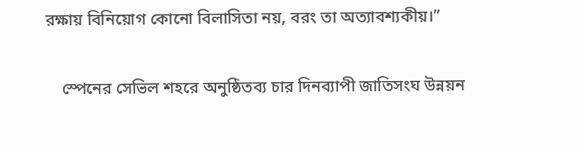রক্ষায় বিনিয়োগ কোনো বিলাসিতা নয়, বরং তা অত্যাবশ্যকীয়।”

    স্পেনের সেভিল শহরে অনুষ্ঠিতব্য চার দিনব্যাপী জাতিসংঘ উন্নয়ন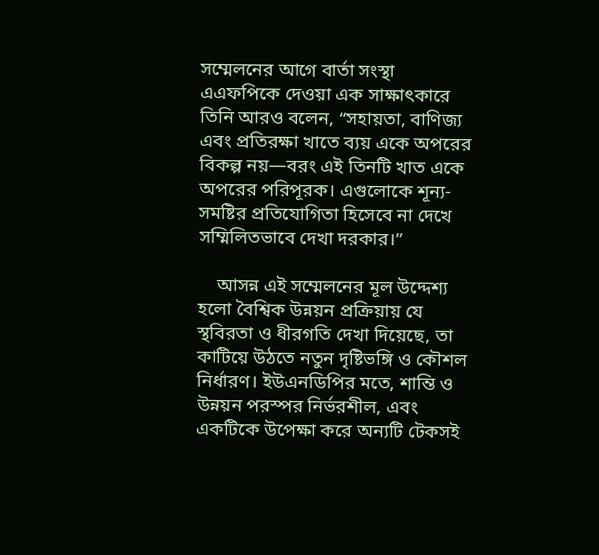সম্মেলনের আগে বার্তা সংস্থা এএফপিকে দেওয়া এক সাক্ষাৎকারে তিনি আরও বলেন, “সহায়তা, বাণিজ্য এবং প্রতিরক্ষা খাতে ব্যয় একে অপরের বিকল্প নয়—বরং এই তিনটি খাত একে অপরের পরিপূরক। এগুলোকে শূন্য-সমষ্টির প্রতিযোগিতা হিসেবে না দেখে সম্মিলিতভাবে দেখা দরকার।”

    আসন্ন এই সম্মেলনের মূল উদ্দেশ্য হলো বৈশ্বিক উন্নয়ন প্রক্রিয়ায় যে স্থবিরতা ও ধীরগতি দেখা দিয়েছে, তা কাটিয়ে উঠতে নতুন দৃষ্টিভঙ্গি ও কৌশল নির্ধারণ। ইউএনডিপির মতে, শান্তি ও উন্নয়ন পরস্পর নির্ভরশীল, এবং একটিকে উপেক্ষা করে অন্যটি টেকসই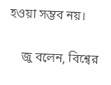হওয়া সম্ভব নয়।

    জু বলেন, বিশ্বের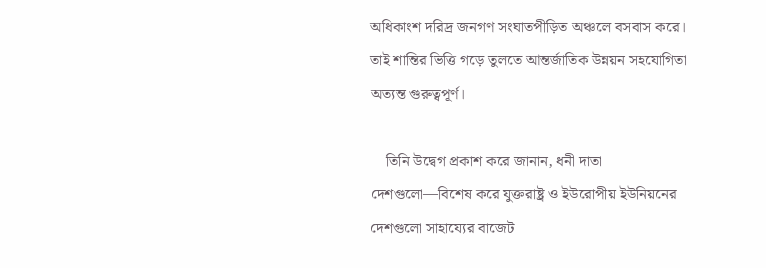অধিকাংশ দরিদ্র জনগণ সংঘাতপীড়িত অঞ্চলে বসবাস করে। তাই শান্তির ভিত্তি গড়ে তুলতে আন্তর্জাতিক উন্নয়ন সহযোগিতা অত্যন্ত গুরুত্বপূর্ণ।

    তিনি উদ্বেগ প্রকাশ করে জানান, ধনী দাতা দেশগুলো—বিশেষ করে যুক্তরাষ্ট্র ও ইউরোপীয় ইউনিয়নের দেশগুলো সাহায্যের বাজেট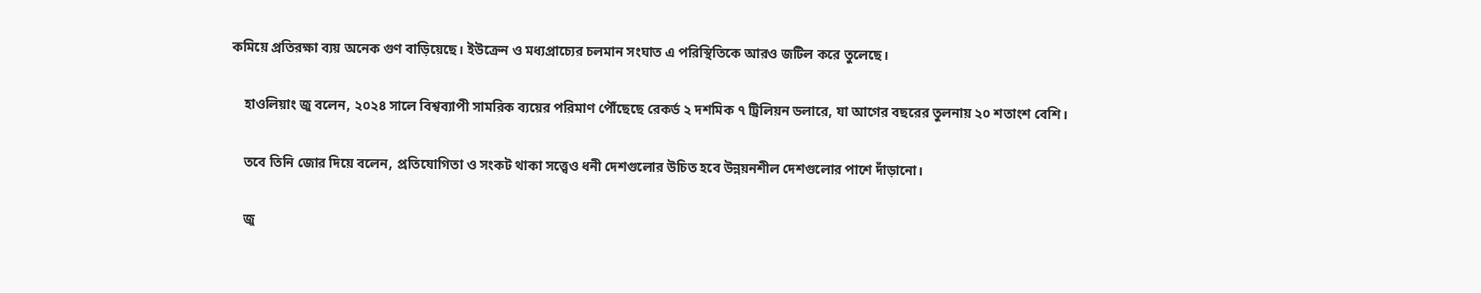কমিয়ে প্রতিরক্ষা ব্যয় অনেক গুণ বাড়িয়েছে। ইউক্রেন ও মধ্যপ্রাচ্যের চলমান সংঘাত এ পরিস্থিতিকে আরও জটিল করে তুলেছে।

    হাওলিয়াং জু বলেন, ২০২৪ সালে বিশ্বব্যাপী সামরিক ব্যয়ের পরিমাণ পৌঁছেছে রেকর্ড ২ দশমিক ৭ ট্রিলিয়ন ডলারে, যা আগের বছরের তুলনায় ২০ শতাংশ বেশি।

    তবে তিনি জোর দিয়ে বলেন, প্রতিযোগিতা ও সংকট থাকা সত্ত্বেও ধনী দেশগুলোর উচিত হবে উন্নয়নশীল দেশগুলোর পাশে দাঁড়ানো।

    জু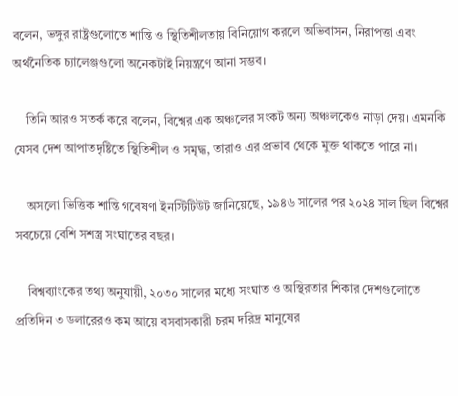বলেন, ভঙ্গুর রাষ্ট্রগুলোতে শান্তি ও স্থিতিশীলতায় বিনিয়োগ করলে অভিবাসন, নিরাপত্তা এবং অর্থনৈতিক চ্যালেঞ্জগুলো অনেকটাই নিয়ন্ত্রণে আনা সম্ভব।

    তিনি আরও সতর্ক করে বলেন, বিশ্বের এক অঞ্চলের সংকট অন্য অঞ্চলকেও নাড়া দেয়। এমনকি যেসব দেশ আপাতদৃষ্টিতে স্থিতিশীল ও সমৃদ্ধ, তারাও এর প্রভাব থেকে মুক্ত থাকতে পারে না।

    অসলো ভিত্তিক শান্তি গবেষণা ইনস্টিটিউট জানিয়েছে, ১৯৪৬ সালের পর ২০২৪ সাল ছিল বিশ্বের সবচেয়ে বেশি সশস্ত্র সংঘাতের বছর।

    বিশ্বব্যাংকের তথ্য অনুযায়ী, ২০৩০ সালের মধ্যে সংঘাত ও অস্থিরতার শিকার দেশগুলোতে প্রতিদিন ৩ ডলারেরও কম আয়ে বসবাসকারী চরম দরিদ্র মানুষের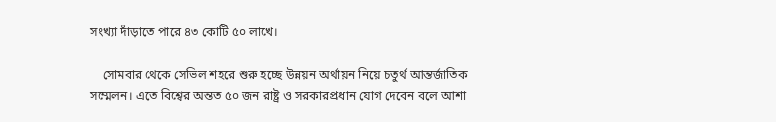সংখ্যা দাঁড়াতে পারে ৪৩ কোটি ৫০ লাখে।

    সোমবার থেকে সেভিল শহরে শুরু হচ্ছে উন্নয়ন অর্থায়ন নিয়ে চতুর্থ আন্তর্জাতিক সম্মেলন। এতে বিশ্বের অন্তত ৫০ জন রাষ্ট্র ও সরকারপ্রধান যোগ দেবেন বলে আশা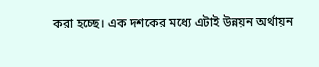করা হচ্ছে। এক দশকের মধ্যে এটাই উন্নয়ন অর্থায়ন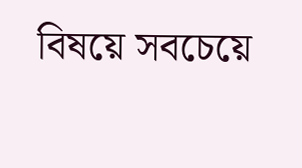বিষয়ে সবচেয়ে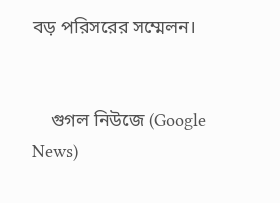বড় পরিসরের সম্মেলন।


    গুগল নিউজে (Google News)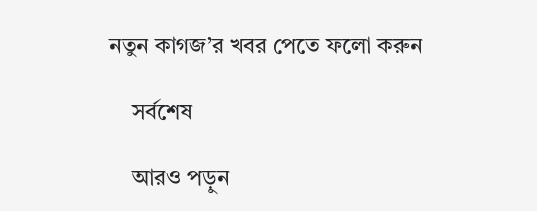নতুন কাগজ’র খবর পেতে ফলো করুন

    সর্বশেষ

    আরও পড়ুন